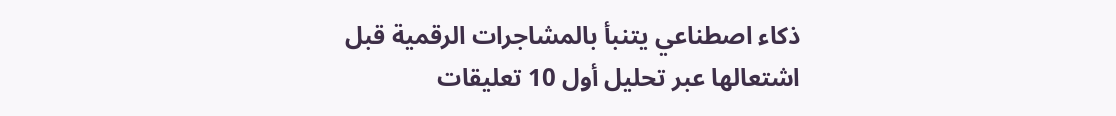ذكاء اصطناعي يتنبأ بالمشاجرات الرقمية قبل اشتعالها عبر تحليل أول 10 تعليقات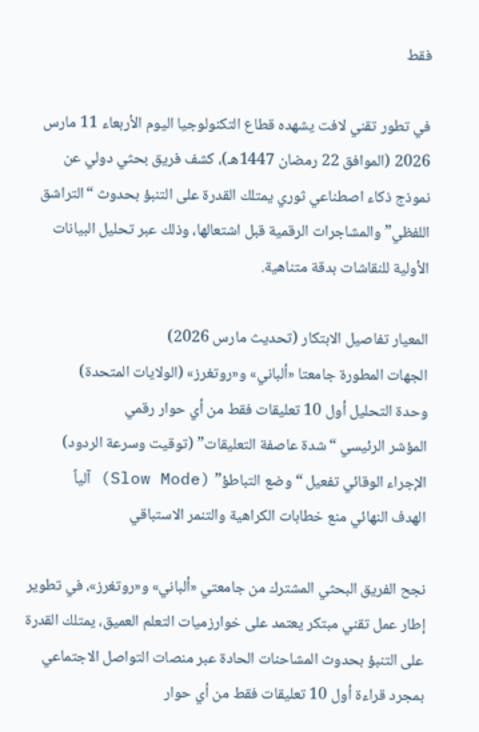فقط

في تطور تقني لافت يشهده قطاع التكنولوجيا اليوم الأربعاء 11 مارس 2026 (الموافق 22 رمضان 1447هـ)، كشف فريق بحثي دولي عن نموذج ذكاء اصطناعي ثوري يمتلك القدرة على التنبؤ بحدوث “التراشق اللفظي” والمشاجرات الرقمية قبل اشتعالها، وذلك عبر تحليل البيانات الأولية للنقاشات بدقة متناهية.

المعيار تفاصيل الابتكار (تحديث مارس 2026)
الجهات المطورة جامعتا «ألباني» و«روتغرز» (الولايات المتحدة)
وحدة التحليل أول 10 تعليقات فقط من أي حوار رقمي
المؤشر الرئيسي “شدة عاصفة التعليقات” (توقيت وسرعة الردود)
الإجراء الوقائي تفعيل “وضع التباطؤ” (Slow Mode) آلياً
الهدف النهائي منع خطابات الكراهية والتنمر الاستباقي

نجح الفريق البحثي المشترك من جامعتي «ألباني» و«روتغرز»، في تطوير إطار عمل تقني مبتكر يعتمد على خوارزميات التعلم العميق، يمتلك القدرة على التنبؤ بحدوث المشاحنات الحادة عبر منصات التواصل الاجتماعي بمجرد قراءة أول 10 تعليقات فقط من أي حوار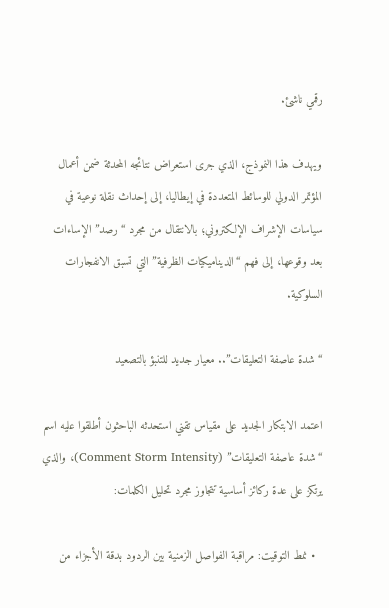رقمي ناشئ.

ويهدف هذا النموذج، الذي جرى استعراض نتائجه المحدثة ضمن أعمال المؤتمر الدولي للوسائط المتعددة في إيطاليا، إلى إحداث نقلة نوعية في سياسات الإشراف الإلكتروني؛ بالانتقال من مجرد “رصد” الإساءات بعد وقوعها، إلى فهم “الديناميكيات الظرفية” التي تسبق الانفجارات السلوكية.

“شدة عاصفة التعليقات”.. معيار جديد للتنبؤ بالتصعيد

اعتمد الابتكار الجديد على مقياس تقني استحدثه الباحثون أطلقوا عليه اسم “شدة عاصفة التعليقات” (Comment Storm Intensity)، والذي يرتكز على عدة ركائز أساسية تتجاوز مجرد تحليل الكلمات:

  • نمط التوقيت: مراقبة الفواصل الزمنية بين الردود بدقة الأجزاء من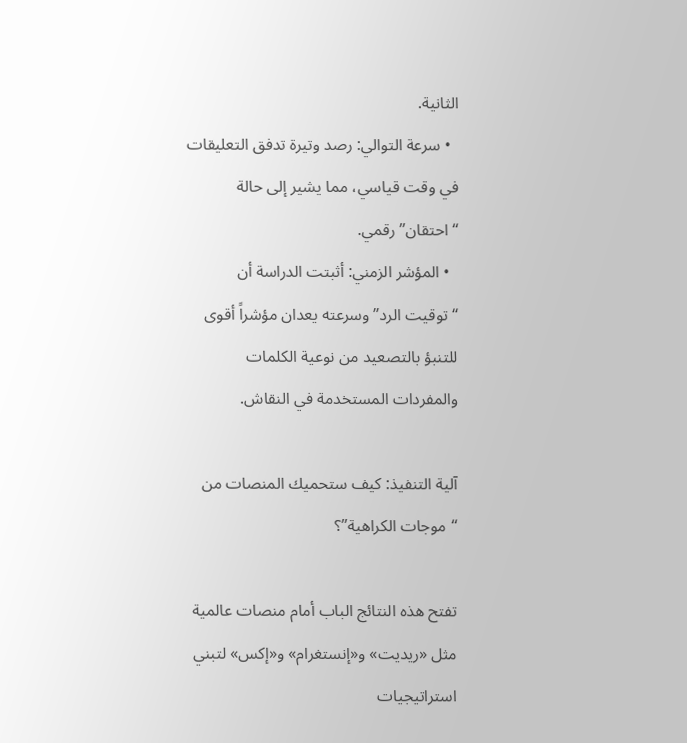الثانية.
  • سرعة التوالي: رصد وتيرة تدفق التعليقات في وقت قياسي، مما يشير إلى حالة “احتقان” رقمي.
  • المؤشر الزمني: أثبتت الدراسة أن “توقيت الرد” وسرعته يعدان مؤشراً أقوى للتنبؤ بالتصعيد من نوعية الكلمات والمفردات المستخدمة في النقاش.

آلية التنفيذ: كيف ستحميك المنصات من “موجات الكراهية”؟

تفتح هذه النتائج الباب أمام منصات عالمية مثل «ريديت» و«إنستغرام» و«إكس» لتبني استراتيجيات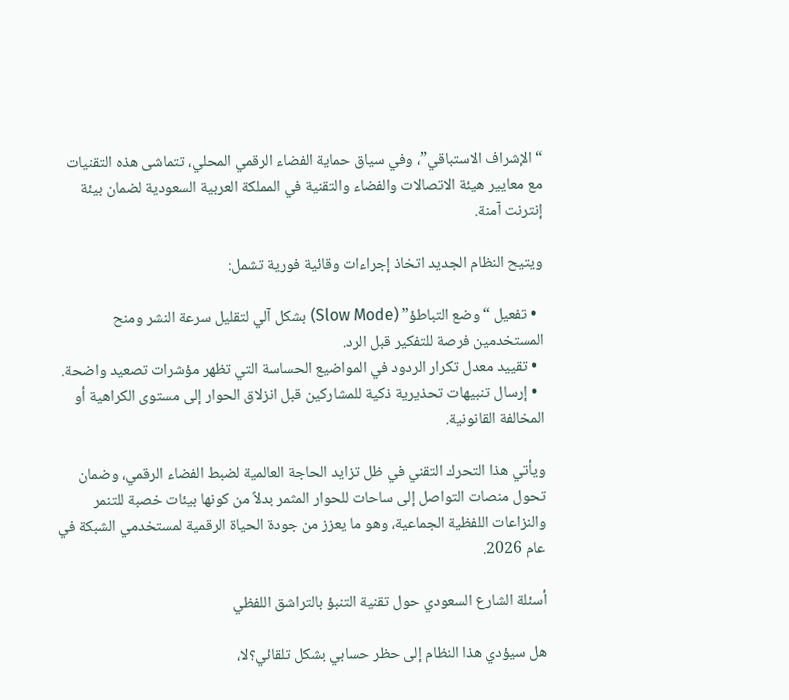“الإشراف الاستباقي”، وفي سياق حماية الفضاء الرقمي المحلي، تتماشى هذه التقنيات مع معايير هيئة الاتصالات والفضاء والتقنية في المملكة العربية السعودية لضمان بيئة إنترنت آمنة.

ويتيح النظام الجديد اتخاذ إجراءات وقائية فورية تشمل:

  • تفعيل “وضع التباطؤ” (Slow Mode) بشكل آلي لتقليل سرعة النشر ومنح المستخدمين فرصة للتفكير قبل الرد.
  • تقييد معدل تكرار الردود في المواضيع الحساسة التي تظهر مؤشرات تصعيد واضحة.
  • إرسال تنبيهات تحذيرية ذكية للمشاركين قبل انزلاق الحوار إلى مستوى الكراهية أو المخالفة القانونية.

ويأتي هذا التحرك التقني في ظل تزايد الحاجة العالمية لضبط الفضاء الرقمي، وضمان تحول منصات التواصل إلى ساحات للحوار المثمر بدلاً من كونها بيئات خصبة للتنمر والنزاعات اللفظية الجماعية، وهو ما يعزز من جودة الحياة الرقمية لمستخدمي الشبكة في عام 2026.

أسئلة الشارع السعودي حول تقنية التنبؤ بالتراشق اللفظي

هل سيؤدي هذا النظام إلى حظر حسابي بشكل تلقائي؟لا،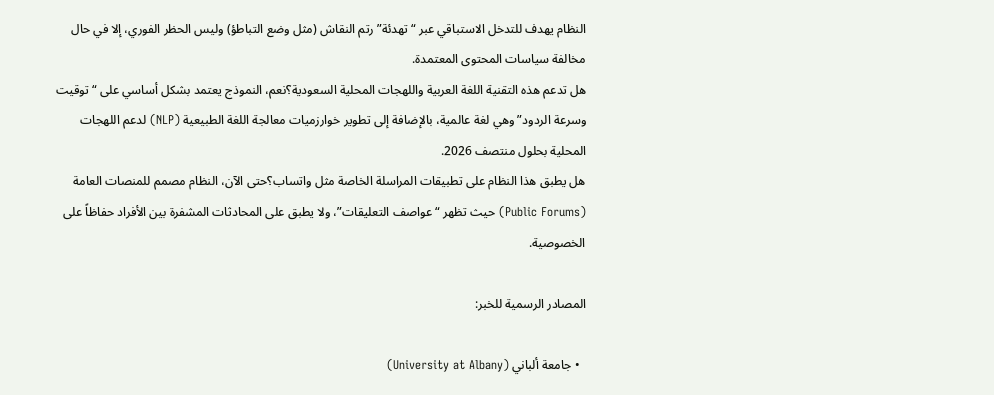النظام يهدف للتدخل الاستباقي عبر “تهدئة” رتم النقاش (مثل وضع التباطؤ) وليس الحظر الفوري، إلا في حال مخالفة سياسات المحتوى المعتمدة.
هل تدعم هذه التقنية اللغة العربية واللهجات المحلية السعودية؟نعم، النموذج يعتمد بشكل أساسي على “توقيت وسرعة الردود” وهي لغة عالمية، بالإضافة إلى تطوير خوارزميات معالجة اللغة الطبيعية (NLP) لدعم اللهجات المحلية بحلول منتصف 2026.
هل يطبق هذا النظام على تطبيقات المراسلة الخاصة مثل واتساب؟حتى الآن، النظام مصمم للمنصات العامة (Public Forums) حيث تظهر “عواصف التعليقات”، ولا يطبق على المحادثات المشفرة بين الأفراد حفاظاً على الخصوصية.

المصادر الرسمية للخبر:

  • جامعة ألباني (University at Albany)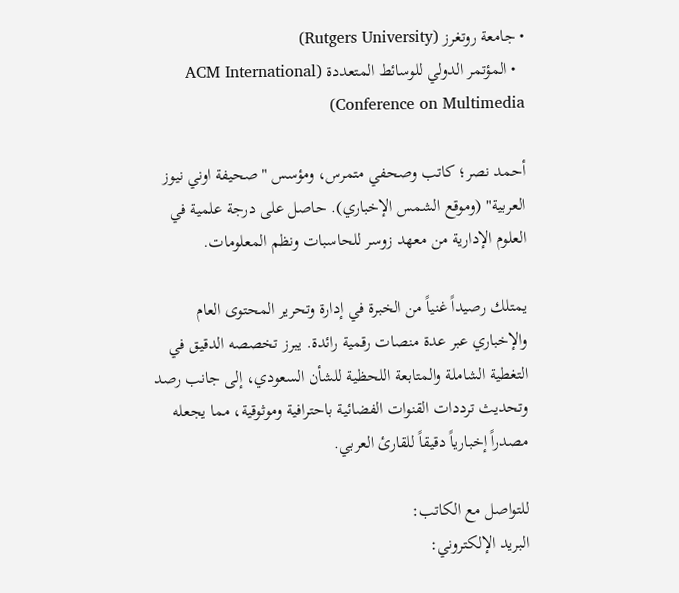• جامعة روتغرز (Rutgers University)
  • المؤتمر الدولي للوسائط المتعددة (ACM International Conference on Multimedia)

أحمد نصر؛ كاتب وصحفي متمرس، ومؤسس "صحيفة اوني نيوز العربية" (وموقع الشمس الإخباري). حاصل على درجة علمية في العلوم الإدارية من معهد زوسر للحاسبات ونظم المعلومات.

يمتلك رصيداً غنياً من الخبرة في إدارة وتحرير المحتوى العام والإخباري عبر عدة منصات رقمية رائدة. يبرز تخصصه الدقيق في التغطية الشاملة والمتابعة اللحظية للشأن السعودي، إلى جانب رصد وتحديث ترددات القنوات الفضائية باحترافية وموثوقية، مما يجعله مصدراً إخبارياً دقيقاً للقارئ العربي.

للتواصل مع الكاتب:
البريد الإلكتروني: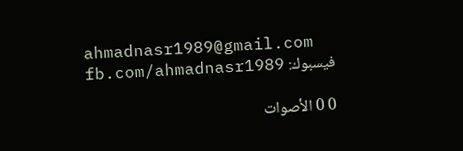ahmadnasr1989@gmail.com
فيسبوك: fb.com/ahmadnasr1989

0 0 الأصوات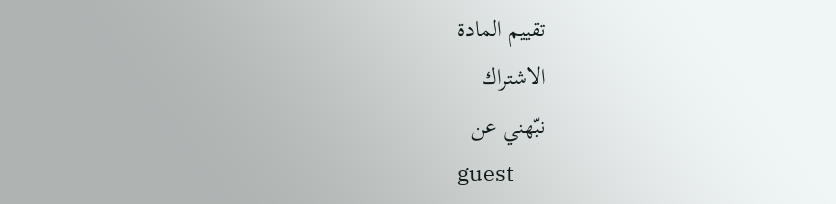تقييم المادة
الاشتراك
نبّهني عن
guest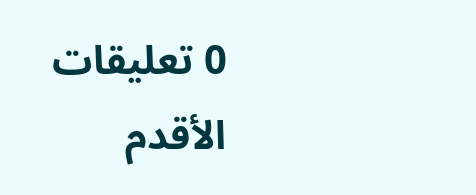0 تعليقات
الأقدم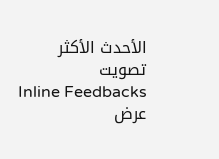الأحدث الأكثر تصويت
Inline Feedbacks
عرض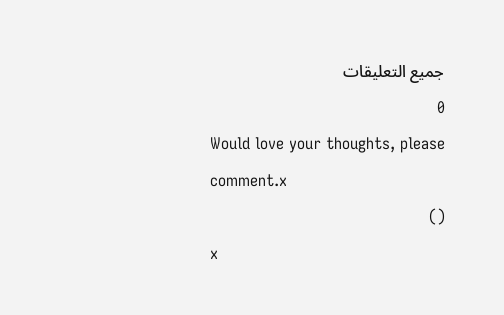جميع التعليقات
0
Would love your thoughts, please comment.x
()
x